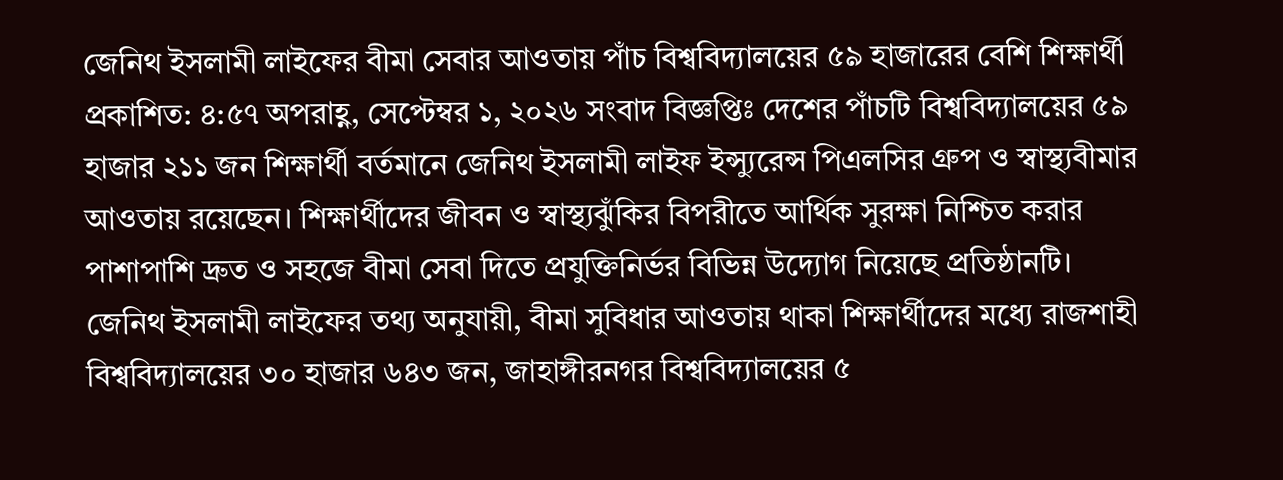জেনিথ ইসলামী লাইফের বীমা সেবার আওতায় পাঁচ বিশ্ববিদ্যালয়ের ৫৯ হাজারের বেশি শিক্ষার্থী প্রকাশিত: ৪:৫৭ অপরাহ্ণ, সেপ্টেম্বর ১, ২০২৬ সংবাদ বিজ্ঞপ্তিঃ দেশের পাঁচটি বিশ্ববিদ্যালয়ের ৫৯ হাজার ২১১ জন শিক্ষার্থী বর্তমানে জেনিথ ইসলামী লাইফ ইন্স্যুরেন্স পিএলসির গ্রুপ ও স্বাস্থ্যবীমার আওতায় রয়েছেন। শিক্ষার্থীদের জীবন ও স্বাস্থ্যঝুঁকির বিপরীতে আর্থিক সুরক্ষা নিশ্চিত করার পাশাপাশি দ্রুত ও সহজে বীমা সেবা দিতে প্রযুক্তিনির্ভর বিভিন্ন উদ্যোগ নিয়েছে প্রতিষ্ঠানটি। জেনিথ ইসলামী লাইফের তথ্য অনুযায়ী, বীমা সুবিধার আওতায় থাকা শিক্ষার্থীদের মধ্যে রাজশাহী বিশ্ববিদ্যালয়ের ৩০ হাজার ৬৪৩ জন, জাহাঙ্গীরনগর বিশ্ববিদ্যালয়ের ৫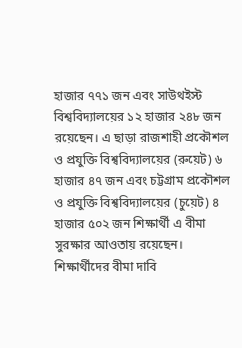হাজার ৭৭১ জন এবং সাউথইস্ট বিশ্ববিদ্যালয়ের ১২ হাজার ২৪৮ জন রয়েছেন। এ ছাড়া রাজশাহী প্রকৌশল ও প্রযুক্তি বিশ্ববিদ্যালয়ের (রুয়েট) ৬ হাজার ৪৭ জন এবং চট্টগ্রাম প্রকৌশল ও প্রযুক্তি বিশ্ববিদ্যালয়ের (চুয়েট) ৪ হাজার ৫০২ জন শিক্ষার্থী এ বীমা সুরক্ষার আওতায় রয়েছেন। শিক্ষার্থীদের বীমা দাবি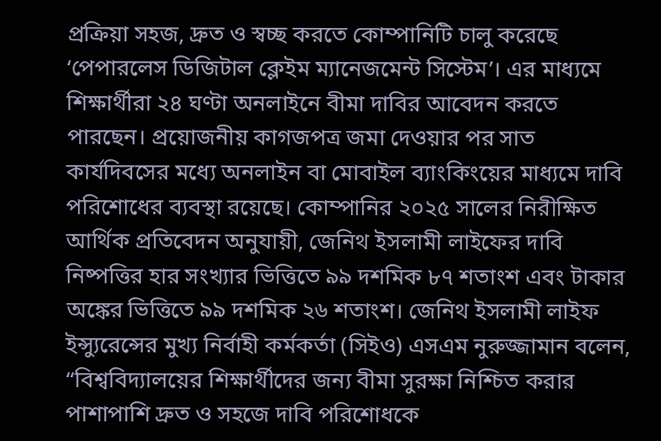প্রক্রিয়া সহজ, দ্রুত ও স্বচ্ছ করতে কোম্পানিটি চালু করেছে ‘পেপারলেস ডিজিটাল ক্লেইম ম্যানেজমেন্ট সিস্টেম’। এর মাধ্যমে শিক্ষার্থীরা ২৪ ঘণ্টা অনলাইনে বীমা দাবির আবেদন করতে পারছেন। প্রয়োজনীয় কাগজপত্র জমা দেওয়ার পর সাত কার্যদিবসের মধ্যে অনলাইন বা মোবাইল ব্যাংকিংয়ের মাধ্যমে দাবি পরিশোধের ব্যবস্থা রয়েছে। কোম্পানির ২০২৫ সালের নিরীক্ষিত আর্থিক প্রতিবেদন অনুযায়ী, জেনিথ ইসলামী লাইফের দাবি নিষ্পত্তির হার সংখ্যার ভিত্তিতে ৯৯ দশমিক ৮৭ শতাংশ এবং টাকার অঙ্কের ভিত্তিতে ৯৯ দশমিক ২৬ শতাংশ। জেনিথ ইসলামী লাইফ ইন্স্যুরেন্সের মুখ্য নির্বাহী কর্মকর্তা (সিইও) এসএম নুরুজ্জামান বলেন, “বিশ্ববিদ্যালয়ের শিক্ষার্থীদের জন্য বীমা সুরক্ষা নিশ্চিত করার পাশাপাশি দ্রুত ও সহজে দাবি পরিশোধকে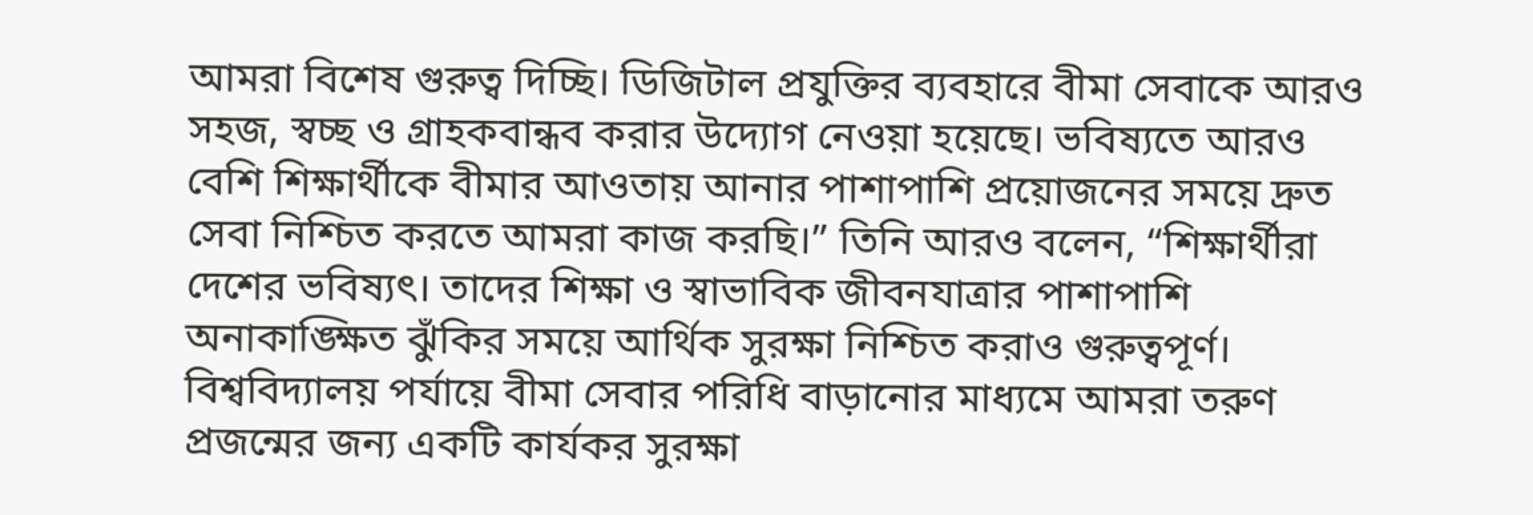আমরা বিশেষ গুরুত্ব দিচ্ছি। ডিজিটাল প্রযুক্তির ব্যবহারে বীমা সেবাকে আরও সহজ, স্বচ্ছ ও গ্রাহকবান্ধব করার উদ্যোগ নেওয়া হয়েছে। ভবিষ্যতে আরও বেশি শিক্ষার্থীকে বীমার আওতায় আনার পাশাপাশি প্রয়োজনের সময়ে দ্রুত সেবা নিশ্চিত করতে আমরা কাজ করছি।” তিনি আরও বলেন, “শিক্ষার্থীরা দেশের ভবিষ্যৎ। তাদের শিক্ষা ও স্বাভাবিক জীবনযাত্রার পাশাপাশি অনাকাঙ্ক্ষিত ঝুঁকির সময়ে আর্থিক সুরক্ষা নিশ্চিত করাও গুরুত্বপূর্ণ। বিশ্ববিদ্যালয় পর্যায়ে বীমা সেবার পরিধি বাড়ানোর মাধ্যমে আমরা তরুণ প্রজন্মের জন্য একটি কার্যকর সুরক্ষা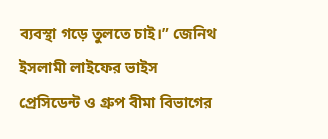ব্যবস্থা গড়ে তুলতে চাই।” জেনিথ ইসলামী লাইফের ভাইস প্রেসিডেন্ট ও গ্রুপ বীমা বিভাগের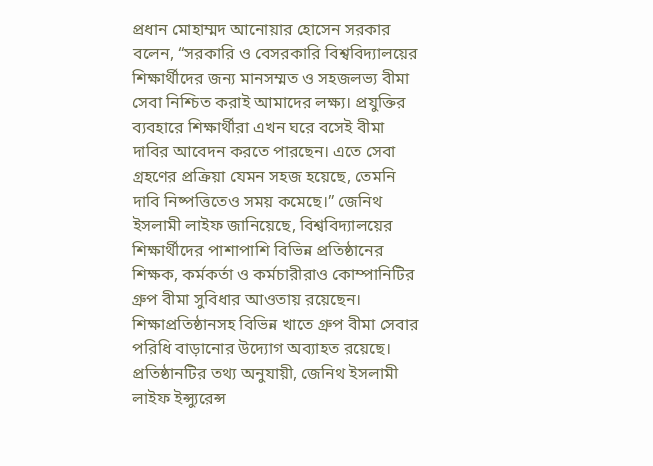প্রধান মোহাম্মদ আনোয়ার হোসেন সরকার বলেন, “সরকারি ও বেসরকারি বিশ্ববিদ্যালয়ের শিক্ষার্থীদের জন্য মানসম্মত ও সহজলভ্য বীমা সেবা নিশ্চিত করাই আমাদের লক্ষ্য। প্রযুক্তির ব্যবহারে শিক্ষার্থীরা এখন ঘরে বসেই বীমা দাবির আবেদন করতে পারছেন। এতে সেবা গ্রহণের প্রক্রিয়া যেমন সহজ হয়েছে, তেমনি দাবি নিষ্পত্তিতেও সময় কমেছে।” জেনিথ ইসলামী লাইফ জানিয়েছে, বিশ্ববিদ্যালয়ের শিক্ষার্থীদের পাশাপাশি বিভিন্ন প্রতিষ্ঠানের শিক্ষক, কর্মকর্তা ও কর্মচারীরাও কোম্পানিটির গ্রুপ বীমা সুবিধার আওতায় রয়েছেন। শিক্ষাপ্রতিষ্ঠানসহ বিভিন্ন খাতে গ্রুপ বীমা সেবার পরিধি বাড়ানোর উদ্যোগ অব্যাহত রয়েছে। প্রতিষ্ঠানটির তথ্য অনুযায়ী, জেনিথ ইসলামী লাইফ ইন্স্যুরেন্স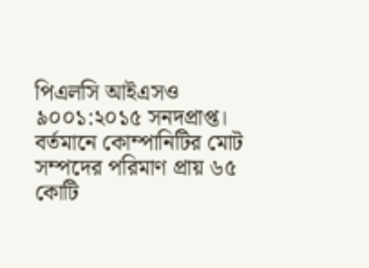পিএলসি আইএসও ৯০০১:২০১৫ সনদপ্রাপ্ত। বর্তমানে কোম্পানিটির মোট সম্পদের পরিমাণ প্রায় ৬৫ কোটি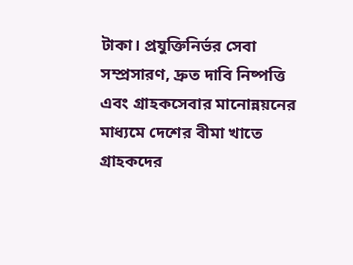টাকা। প্রযুক্তিনির্ভর সেবা সম্প্রসারণ, দ্রুত দাবি নিষ্পত্তি এবং গ্রাহকসেবার মানোন্নয়নের মাধ্যমে দেশের বীমা খাতে গ্রাহকদের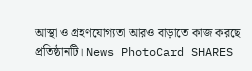আস্থা ও গ্রহণযোগ্যতা আরও বাড়াতে কাজ করছে প্রতিষ্ঠানটি। News PhotoCard SHARES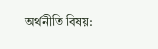অর্থনীতি বিষয়: